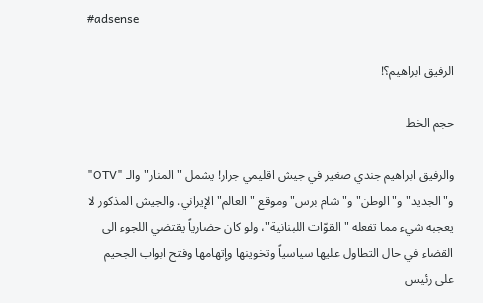#adsense

الرفيق ابراهيم؟!

حجم الخط

والرفيق ابراهيم جندي صغير في جيش اقليمي جرار! يشمل "المنار" والـ "OTV" و"الجديد" و"الوطن" و"شام برس" وموقع "العالم" الإيراني. والجيش المذكور لا يعجبه شيء مما تفعله "القوّات اللبنانية"، ولو كان حضارياً يقتضي اللجوء الى القضاء في حال التطاول عليها سياسياً وتخوينها وإتهامها وفتح ابواب الجحيم على رئيس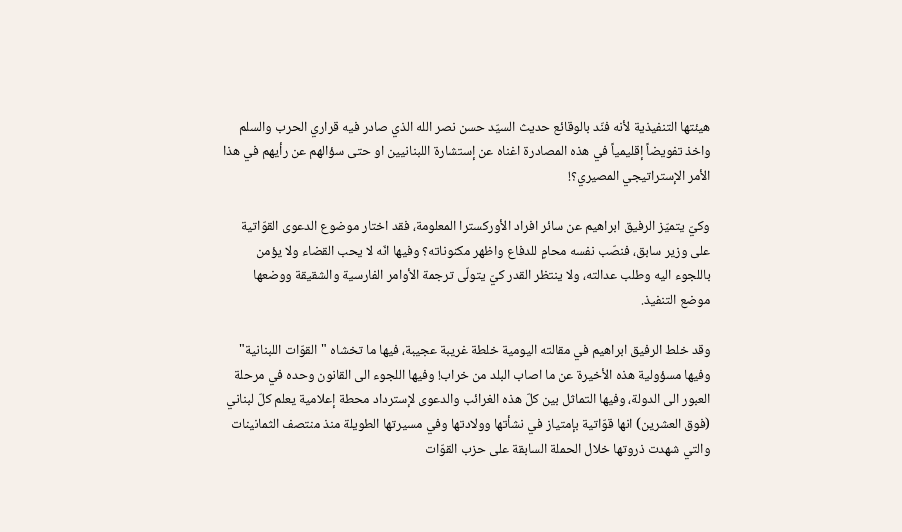هيئتها التنفيذية لأنه فنّد بالوقائع حديث السيّد حسن نصر الله الذي صادر فيه قراري الحرب والسلم واخذ تفويضاً إقليمياً في هذه المصادرة اغناه عن إستشارة اللبنانيين او حتى سؤالهم عن رأيهم في هذا الأمر الإستراتيجي المصيري؟!

وكيّ يتميّز الرفيق ابراهيم عن سائر افراد الأوركسترا المعلومة، فقد اختار موضوع الدعوى القوّاتية على وزير سابق، فنصّب نفسه محامٍ للدفاع واظهر مكنوناته؟ وفيها انّه لا يحب القضاء ولا يؤمن باللجوء اليه وطلب عدالته، ولا ينتظر القدر كيّ يتولّى ترجمة الأوامر الفارسية والشقيقة ووضعها موضع التنفيذ.

وقد خلط الرفيق ابراهيم في مقالته اليومية خلطة غريبة عجيبة، فيها ما تخشاه "القوّات اللبنانية" وفيها مسؤولية هذه الأخيرة عن ما اصاب البلد من خراب! وفيها اللجوء الى القانون وحده في مرحلة العبور الى الدولة، وفيها التماثل بين كلّ هذه الغرائب والدعوى لإسترداد محطة إعلامية يعلم كلّ لبناني (فوق العشرين) انها قوّاتية بإمتياز في نشأتها وولادتها وفي مسيرتها الطويلة منذ منتصف الثمانينات والتي شهدت ذروتها خلال الحملة السابقة على حزب القوّات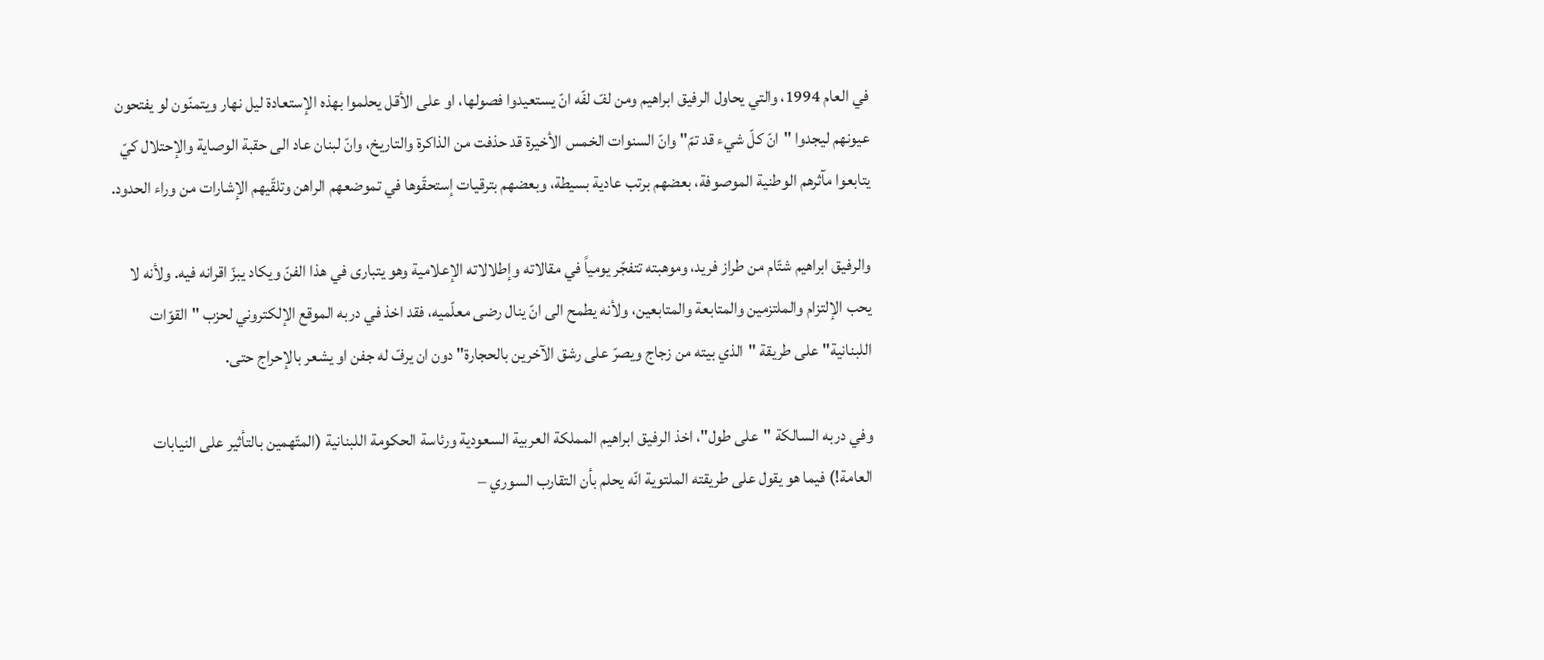في العام 1994، والتي يحاول الرفيق ابراهيم ومن لفّ لفّه انّ يستعيدوا فصولها، او على الأقل يحلموا بهذه الإستعادة ليل نهار ويتمنّون لو يفتحون عيونهم ليجدوا "انّ كلّ شيء قد تمّ" وانّ السنوات الخمس الأخيرة قد حذفت من الذاكرة والتاريخ، وانّ لبنان عاد الى حقبة الوصاية والإحتلال كيّ يتابعوا مآثرهم الوطنية الموصوفة، بعضهم برتب عادية بسيطة، وبعضهم بترقيات إستحقّوها في تموضعهم الراهن وتلقّيهم الإشارات من وراء الحدود.

والرفيق ابراهيم شتّام من طراز فريد، وموهبته تتفجّر يومياً في مقالاته وإطلالاته الإعلامية وهو يتبارى في هذا الفنّ ويكاد يبزّ اقرانه فيه. ولأنه لا يحب الإلتزام والملتزمين والمتابعة والمتابعين، ولأنه يطمح الى انّ ينال رضى معلّميه، فقد اخذ في دربه الموقع الإلكتروني لحزب "القوّات اللبنانية" على طريقة "الذي بيته من زجاج ويصرّ على رشق الآخرين بالحجارة" دون ان يرفّ له جفن او يشعر بالإحراج حتى.

وفي دربه السالكة "على طول"، اخذ الرفيق ابراهيم المملكة العربية السعودية ورئاسة الحكومة اللبنانية (المتّهمين بالتأثير على النيابات العامة!) فيما هو يقول على طريقته الملتوية انّه يحلم بأن التقارب السوري –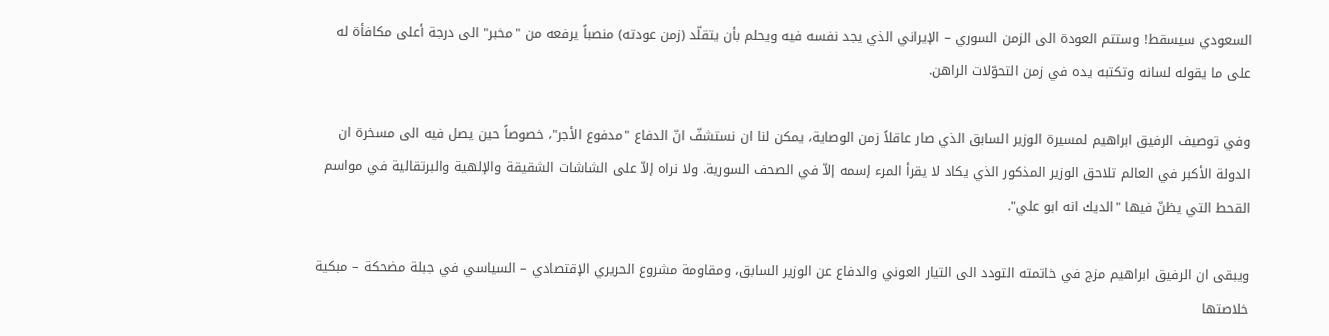السعودي سيسقط! وستتم العودة الى الزمن السوري – الإيراني الذي يجد نفسه فيه ويحلم بأن يتقلّد (زمن عودته) منصباً يرفعه من "مخبر" الى درجة أعلى مكافأة له على ما يقوله لسانه وتكتبه يده في زمن التحوّلات الراهن.

وفي توصيف الرفيق ابراهيم لمسيرة الوزير السابق الذي صار عاقلاً زمن الوصاية، يمكن لنا ان نستشفّ انّ الدفاع "مدفوع الأجر"، خصوصاً حين يصل فيه الى مسخرة ان الدولة الأكبر في العالم تلاحق الوزير المذكور الذي يكاد لا يقرأ المرء إسمه إلاّ في الصحف السورية. ولا نراه إلاّ على الشاشات الشقيقة والإلهية والبرتقالية في مواسم القحط التي يظنّ فيها "الديك انه ابو علي".

ويبقى ان الرفيق ابراهيم مزج في خاتمته التودد الى التيار العوني والدفاع عن الوزير السابق، ومقاومة مشروع الحريري الإقتصادي – السياسي في جبلة مضحكة – مبكية خلاصتها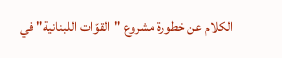الكلام عن خطورة مشروع "القوّات اللبنانية" في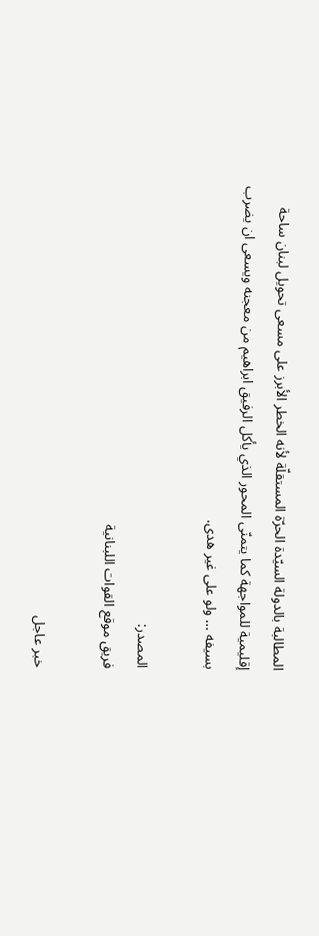المطالبة بالدولة السيّدة الحرّة المستقلّة لأنه الخطر الأبرز على مسعى تحويل لبنان ساحة إقليمية للمواجهة كما يتمنّى المحور الذي يأكل الرفيق ابراهيم من معجنه ويسعى ان يضرب بسيفه … ولو على غير هدى.

المصدر:
فريق موقع القوات اللبنانية

خبر عاجل